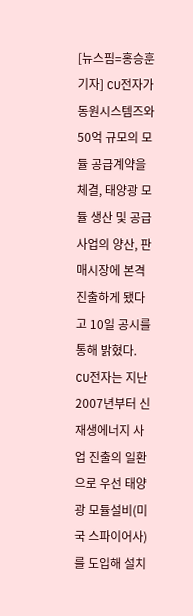[뉴스핌=홍승훈기자] CU전자가 동원시스템즈와 50억 규모의 모듈 공급계약을 체결, 태양광 모듈 생산 및 공급사업의 양산, 판매시장에 본격진출하게 됐다고 10일 공시를 통해 밝혔다.
CU전자는 지난 2007년부터 신재생에너지 사업 진출의 일환으로 우선 태양광 모듈설비(미국 스파이어사)를 도입해 설치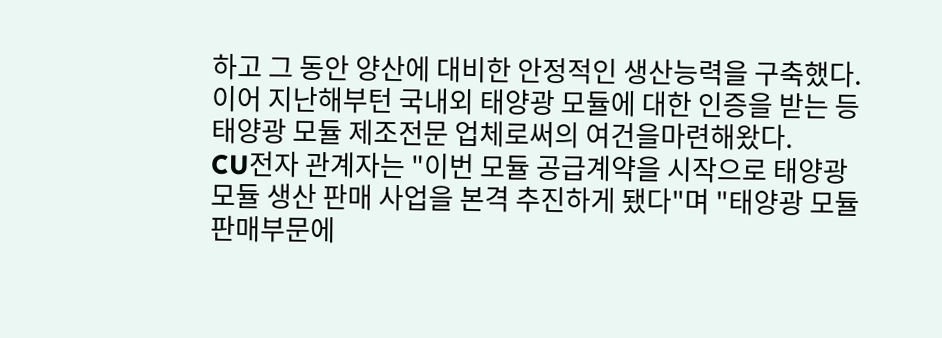하고 그 동안 양산에 대비한 안정적인 생산능력을 구축했다. 이어 지난해부턴 국내외 태양광 모듈에 대한 인증을 받는 등 태양광 모듈 제조전문 업체로써의 여건을마련해왔다.
CU전자 관계자는 "이번 모듈 공급계약을 시작으로 태양광 모듈 생산 판매 사업을 본격 추진하게 됐다"며 "태양광 모듈 판매부문에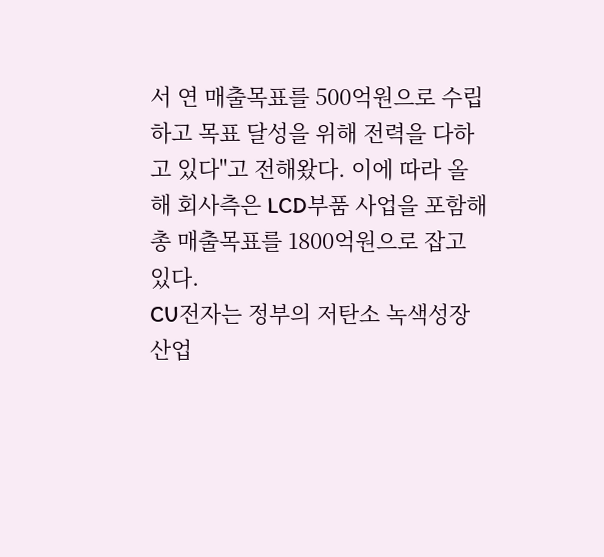서 연 매출목표를 500억원으로 수립하고 목표 달성을 위해 전력을 다하고 있다"고 전해왔다. 이에 따라 올해 회사측은 LCD부품 사업을 포함해 총 매출목표를 1800억원으로 잡고 있다.
CU전자는 정부의 저탄소 녹색성장 산업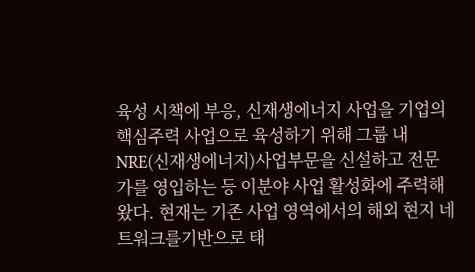육성 시책에 부응, 신재생에너지 사업을 기업의 핵심주력 사업으로 육성하기 위해 그룹 내 NRE(신재생에너지)사업부문을 신설하고 전문가를 영입하는 등 이분야 사업 활성화에 주력해 왔다. 현재는 기존 사업 영역에서의 해외 현지 네트워크를기반으로 태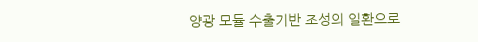양광 모듈 수출기반 조성의 일환으로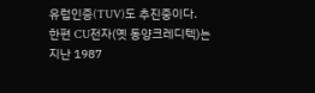유럽인증(TUV)도 추진중이다.
한편 CU전자(옛 동양크레디텍)는 지난 1987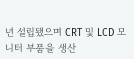년 설립됐으며 CRT 및 LCD 모니터 부품을 생산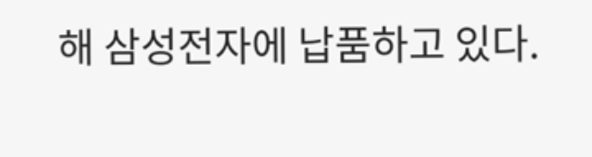해 삼성전자에 납품하고 있다.